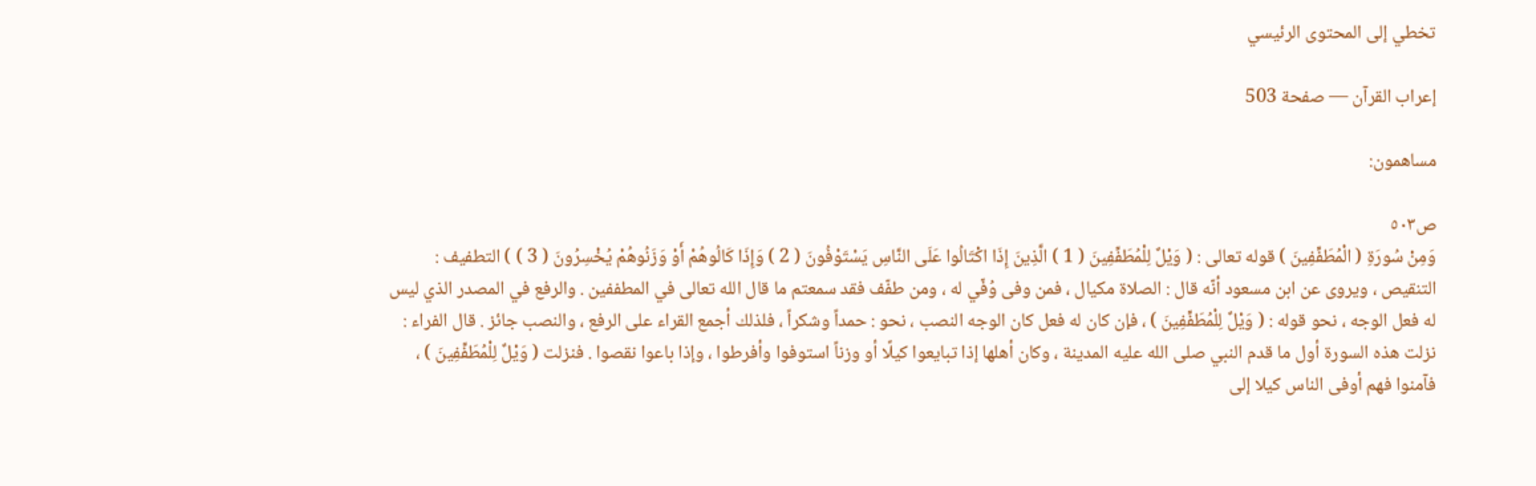تخطي إلى المحتوى الرئيسي

إعراب القرآن — صفحة 503

مساهمون:

ص٥٠٣
وَمِنْ سُورَةِ ( الْمُطَفِّفِينَ ) قوله تعالى : ( وَيْلٌ لِلْمُطَفِّفِينَ ( 1 ) الَّذِينَ إِذَا اكْتَالُوا عَلَى النَّاسِ يَسْتَوْفُونَ ( 2 ) وَإِذَا كَالُوهُمْ أَوْ وَزَنُوهُمْ يُخْسِرُونَ ( 3 ) ) التطفيف : التنقيص ، ويروى عن ابن مسعود أنّه قال : الصلاة مكيال ، فمن وفى وُفّي له ، ومن طفّف فقد سمعتم ما قال الله تعالى في المطففين . والرفع في المصدر الذي ليس له فعل الوجه ، نحو قوله : ( وَيْلٌ لِلْمُطَفِّفِينَ ) ، فإن كان له فعل كان الوجه النصب ، نحو : حمداً وشكراً ، فلذلك أجمع القراء على الرفع ، والنصب جائز . قال الفراء : نزلت هذه السورة أول ما قدم النبي صلى الله عليه المدينة ، وكان أهلها إذا تبايعوا كيلًا أو وزناً استوفوا وأفرطوا ، وإذا باعوا نقصوا . فنزلت ( وَيْلٌ لِلْمُطَفِّفِينَ ) ، فآمنوا فهم أوفى الناس كيلا إلى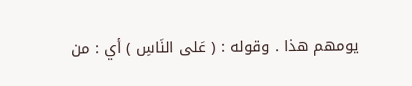يومهم هذا . وقوله : ( عَلى النَاسِ ) أي : من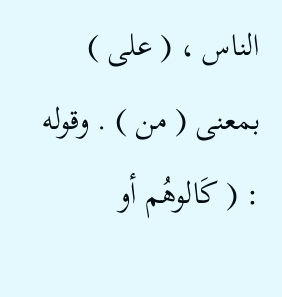الناس ، ( على ) بمعنى ( من ) . وقوله : ( كَالوهُم أو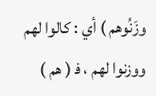وزَنُوهم ) أي : كالوا لهم ووزنوا لهم ، ف‍ ( هم )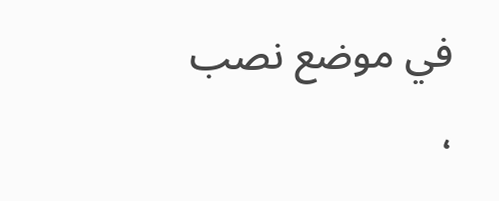في موضع نصب ،